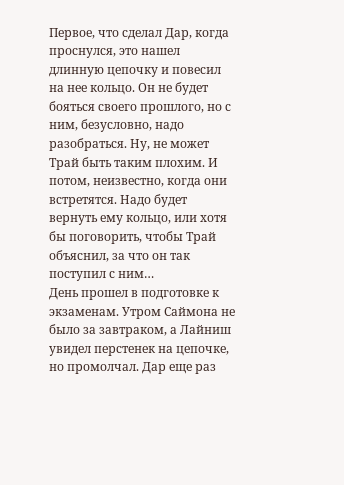Первое, что сделал Дар, когда проснулся, это нашел длинную цепочку и повесил на нее кольцо. Он не будет бояться своего прошлого, но с ним, безусловно, надо разобраться. Ну, не может Трай быть таким плохим. И потом, неизвестно, когда они встретятся. Надо будет вернуть ему кольцо, или хотя бы поговорить, чтобы Трай объяснил, за что он так поступил с ним…
День прошел в подготовке к экзаменам. Утром Саймона не было за завтраком, а Лайниш увидел перстенек на цепочке, но промолчал. Дар еще раз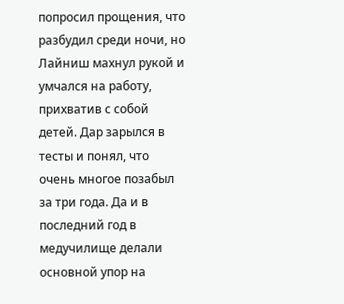попросил прощения, что разбудил среди ночи, но Лайниш махнул рукой и умчался на работу, прихватив с собой детей. Дар зарылся в тесты и понял, что очень многое позабыл за три года. Да и в последний год в медучилище делали основной упор на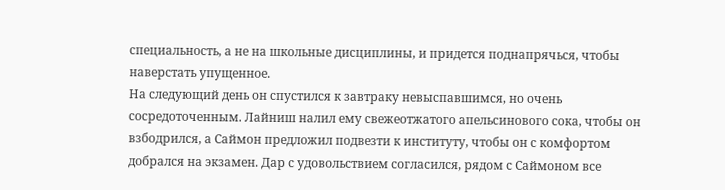специальность, а не на школьные дисциплины, и придется поднапрячься, чтобы наверстать упущенное.
На следующий день он спустился к завтраку невыспавшимся, но очень сосредоточенным. Лайниш налил ему свежеотжатого апельсинового сока, чтобы он взбодрился, а Саймон предложил подвезти к институту, чтобы он с комфортом добрался на экзамен. Дар с удовольствием согласился, рядом с Саймоном все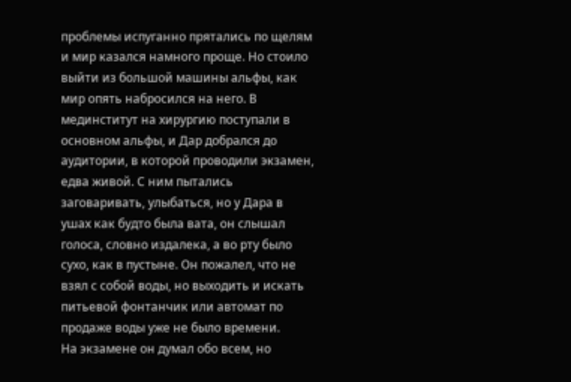проблемы испуганно прятались по щелям и мир казался намного проще. Но стоило выйти из большой машины альфы, как мир опять набросился на него. В мединститут на хирургию поступали в основном альфы, и Дар добрался до аудитории, в которой проводили экзамен, едва живой. С ним пытались заговаривать, улыбаться, но у Дара в ушах как будто была вата, он слышал голоса, словно издалека, а во рту было сухо, как в пустыне. Он пожалел, что не взял с собой воды, но выходить и искать питьевой фонтанчик или автомат по продаже воды уже не было времени.
На экзамене он думал обо всем, но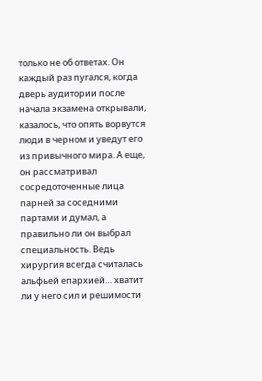только не об ответах. Он каждый раз пугался, когда дверь аудитории после начала экзамена открывали, казалось, что опять ворвутся люди в черном и уведут его из привычного мира. А еще, он рассматривал сосредоточенные лица парней за соседними партами и думал, а правильно ли он выбрал специальность. Ведь хирургия всегда считалась альфьей епархией… хватит ли у него сил и решимости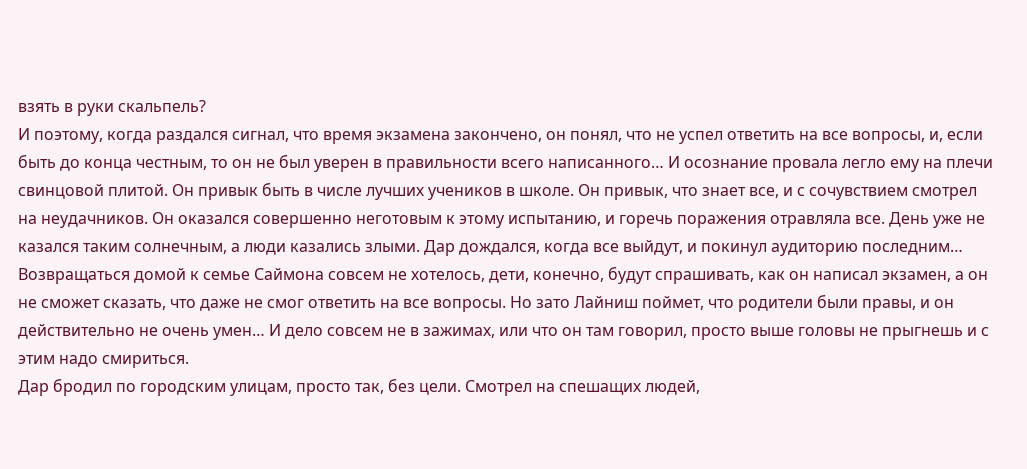взять в руки скальпель?
И поэтому, когда раздался сигнал, что время экзамена закончено, он понял, что не успел ответить на все вопросы, и, если быть до конца честным, то он не был уверен в правильности всего написанного… И осознание провала легло ему на плечи свинцовой плитой. Он привык быть в числе лучших учеников в школе. Он привык, что знает все, и с сочувствием смотрел на неудачников. Он оказался совершенно неготовым к этому испытанию, и горечь поражения отравляла все. День уже не казался таким солнечным, а люди казались злыми. Дар дождался, когда все выйдут, и покинул аудиторию последним…
Возвращаться домой к семье Саймона совсем не хотелось, дети, конечно, будут спрашивать, как он написал экзамен, а он не сможет сказать, что даже не смог ответить на все вопросы. Но зато Лайниш поймет, что родители были правы, и он действительно не очень умен… И дело совсем не в зажимах, или что он там говорил, просто выше головы не прыгнешь и с этим надо смириться.
Дар бродил по городским улицам, просто так, без цели. Смотрел на спешащих людей,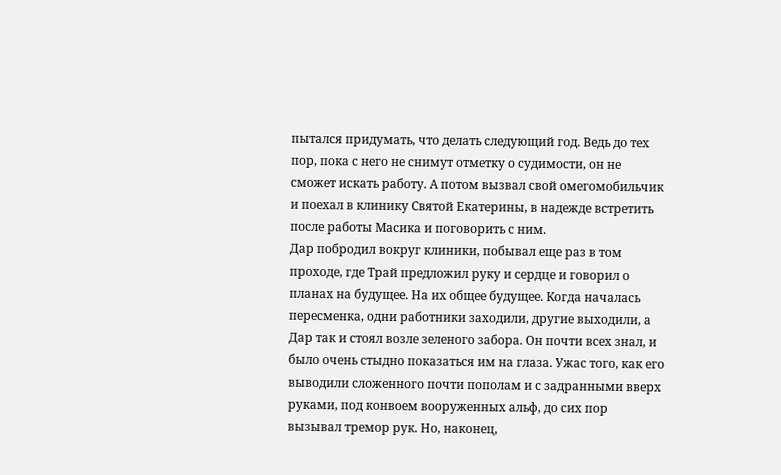пытался придумать, что делать следующий год. Ведь до тех пор, пока с него не снимут отметку о судимости, он не сможет искать работу. А потом вызвал свой омегомобильчик и поехал в клинику Святой Екатерины, в надежде встретить после работы Масика и поговорить с ним.
Дар побродил вокруг клиники, побывал еще раз в том проходе, где Трай предложил руку и сердце и говорил о планах на будущее. На их общее будущее. Когда началась пересменка, одни работники заходили, другие выходили, а Дар так и стоял возле зеленого забора. Он почти всех знал, и было очень стыдно показаться им на глаза. Ужас того, как его выводили сложенного почти пополам и с задранными вверх руками, под конвоем вооруженных альф, до сих пор вызывал тремор рук. Но, наконец,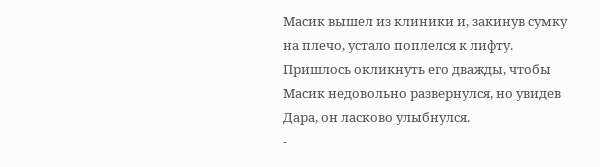Масик вышел из клиники и, закинув сумку на плечо, устало поплелся к лифту.
Пришлось окликнуть его дважды, чтобы Масик недовольно развернулся, но увидев Дара, он ласково улыбнулся.
-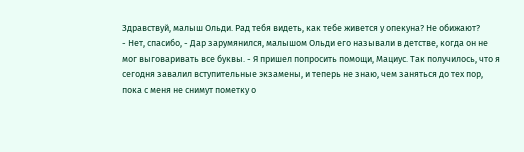Здравствуй, малыш Ольди. Рад тебя видеть, как тебе живется у опекуна? Не обижают?
- Нет, спасибо, - Дар зарумянился, малышом Ольди его называли в детстве, когда он не мог выговаривать все буквы. - Я пришел попросить помощи, Мациус. Так получилось, что я сегодня завалил вступительные экзамены, и теперь не знаю, чем заняться до тех пор, пока с меня не снимут пометку о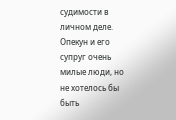судимости в личном деле. Опекун и его супруг очень милые люди, но не хотелось бы быть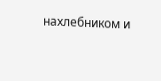нахлебником и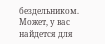бездельником. Может, у вас найдется для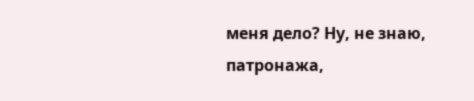меня дело? Ну, не знаю, патронажа,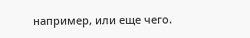например, или еще чего.